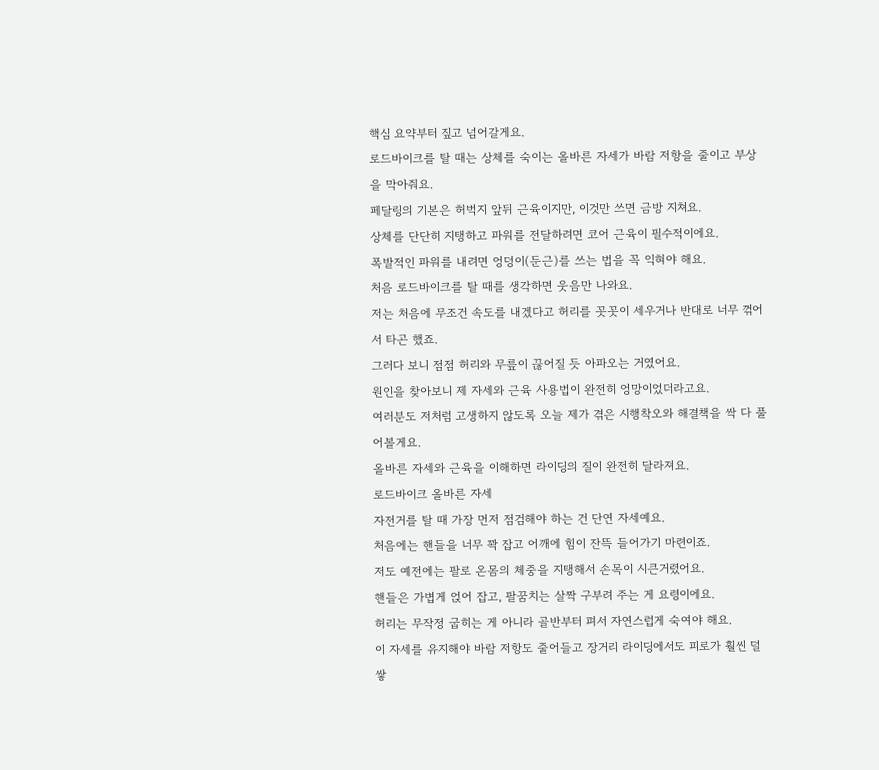핵심 요약부터 짚고 넘어갈게요.
로드바이크를 탈 때는 상체를 숙이는 올바른 자세가 바람 저항을 줄이고 부상을 막아줘요.
페달링의 기본은 허벅지 앞뒤 근육이지만, 이것만 쓰면 금방 지쳐요.
상체를 단단히 지탱하고 파워를 전달하려면 코어 근육이 필수적이에요.
폭발적인 파워를 내려면 엉덩이(둔근)를 쓰는 법을 꼭 익혀야 해요.
처음 로드바이크를 탈 때를 생각하면 웃음만 나와요.
저는 처음에 무조건 속도를 내겠다고 허리를 꼿꼿이 세우거나 반대로 너무 꺾어서 타곤 했죠.
그러다 보니 점점 허리와 무릎이 끊어질 듯 아파오는 거였어요.
원인을 찾아보니 제 자세와 근육 사용법이 완전히 엉망이었더라고요.
여러분도 저처럼 고생하지 않도록 오늘 제가 겪은 시행착오와 해결책을 싹 다 풀어볼게요.
올바른 자세와 근육을 이해하면 라이딩의 질이 완전히 달라져요.
로드바이크 올바른 자세
자전거를 탈 때 가장 먼저 점검해야 하는 건 단연 자세예요.
처음에는 핸들을 너무 꽉 잡고 어깨에 힘이 잔뜩 들어가기 마련이죠.
저도 예전에는 팔로 온몸의 체중을 지탱해서 손목이 시큰거렸어요.
핸들은 가볍게 얹어 잡고, 팔꿈치는 살짝 구부려 주는 게 요령이에요.
허리는 무작정 굽히는 게 아니라 골반부터 펴서 자연스럽게 숙여야 해요.
이 자세를 유지해야 바람 저항도 줄어들고 장거리 라이딩에서도 피로가 훨씬 덜 쌓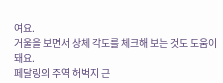여요.
거울을 보면서 상체 각도를 체크해 보는 것도 도움이 돼요.
페달링의 주역 허벅지 근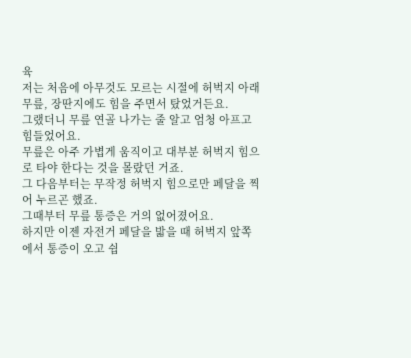육
저는 처음에 아무것도 모르는 시절에 허벅지 아래 무릎, 장딴지에도 힘을 주면서 탔었거든요.
그랬더니 무릎 연골 나가는 줄 알고 엄청 아프고 힘들었어요.
무릎은 아주 가볍게 움직이고 대부분 허벅지 힘으로 타야 한다는 것을 몰랐던 거죠.
그 다음부터는 무작정 허벅지 힘으로만 페달을 찍어 누르곤 했죠.
그때부터 무릎 통증은 거의 없어졌어요.
하지만 이젠 자전거 페달을 밟을 때 허벅지 앞쪽에서 통증이 오고 쉽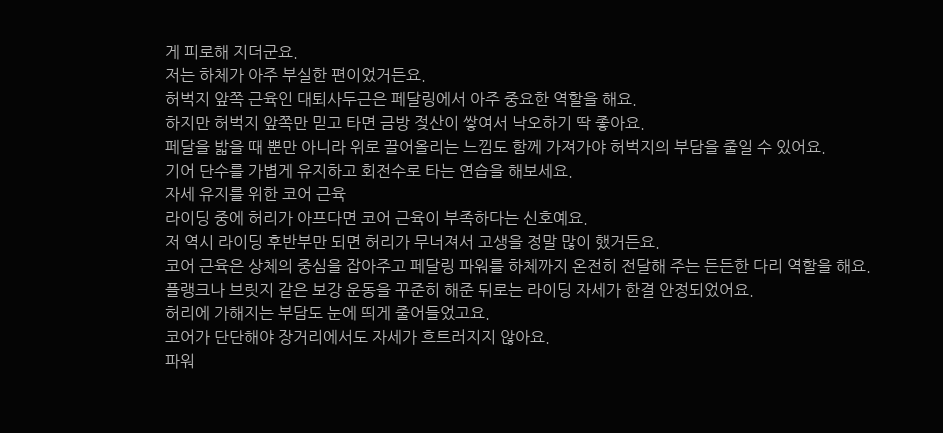게 피로해 지더군요.
저는 하체가 아주 부실한 편이었거든요.
허벅지 앞쪽 근육인 대퇴사두근은 페달링에서 아주 중요한 역할을 해요.
하지만 허벅지 앞쪽만 믿고 타면 금방 젖산이 쌓여서 낙오하기 딱 좋아요.
페달을 밟을 때 뿐만 아니라 위로 끌어올리는 느낌도 함께 가져가야 허벅지의 부담을 줄일 수 있어요.
기어 단수를 가볍게 유지하고 회전수로 타는 연습을 해보세요.
자세 유지를 위한 코어 근육
라이딩 중에 허리가 아프다면 코어 근육이 부족하다는 신호예요.
저 역시 라이딩 후반부만 되면 허리가 무너져서 고생을 정말 많이 했거든요.
코어 근육은 상체의 중심을 잡아주고 페달링 파워를 하체까지 온전히 전달해 주는 든든한 다리 역할을 해요.
플랭크나 브릿지 같은 보강 운동을 꾸준히 해준 뒤로는 라이딩 자세가 한결 안정되었어요.
허리에 가해지는 부담도 눈에 띄게 줄어들었고요.
코어가 단단해야 장거리에서도 자세가 흐트러지지 않아요.
파워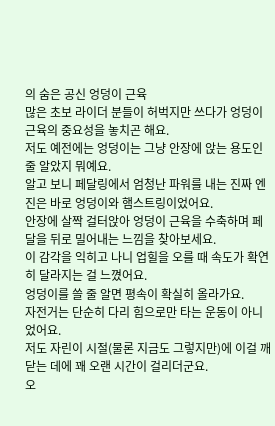의 숨은 공신 엉덩이 근육
많은 초보 라이더 분들이 허벅지만 쓰다가 엉덩이 근육의 중요성을 놓치곤 해요.
저도 예전에는 엉덩이는 그냥 안장에 앉는 용도인 줄 알았지 뭐예요.
알고 보니 페달링에서 엄청난 파워를 내는 진짜 엔진은 바로 엉덩이와 햄스트링이었어요.
안장에 살짝 걸터앉아 엉덩이 근육을 수축하며 페달을 뒤로 밀어내는 느낌을 찾아보세요.
이 감각을 익히고 나니 업힐을 오를 때 속도가 확연히 달라지는 걸 느꼈어요.
엉덩이를 쓸 줄 알면 평속이 확실히 올라가요.
자전거는 단순히 다리 힘으로만 타는 운동이 아니었어요.
저도 자린이 시절(물론 지금도 그렇지만)에 이걸 깨닫는 데에 꽤 오랜 시간이 걸리더군요.
오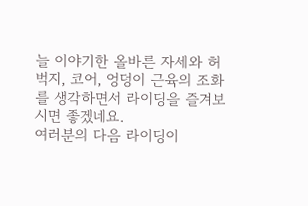늘 이야기한 올바른 자세와 허벅지, 코어, 엉덩이 근육의 조화를 생각하면서 라이딩을 즐겨보시면 좋겠네요.
여러분의 다음 라이딩이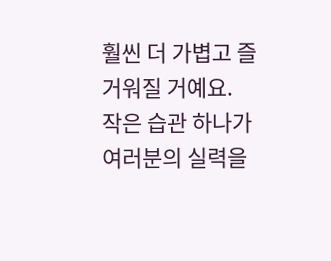훨씬 더 가볍고 즐거워질 거예요.
작은 습관 하나가 여러분의 실력을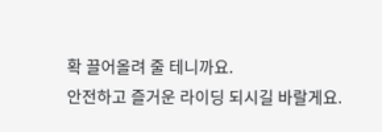확 끌어올려 줄 테니까요.
안전하고 즐거운 라이딩 되시길 바랄게요.